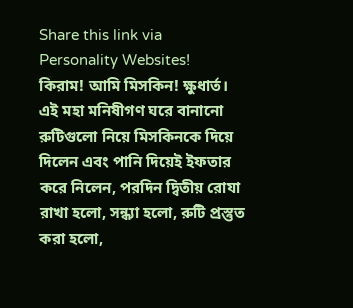Share this link via
Personality Websites!
কিরাম! আমি মিসকিন! ক্ষুধার্ত। এই মহা মনিষীগণ ঘরে বানানো রুটিগুলো নিয়ে মিসকিনকে দিয়ে দিলেন এবং পানি দিয়েই ইফতার করে নিলেন, পরদিন দ্বিতীয় রোযা রাখা হলো, সন্ধ্যা হলো, রুটি প্রস্তুত করা হলো,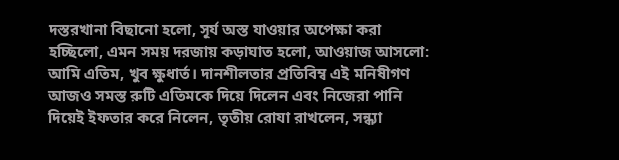দস্তরখানা বিছানো হলো, সূর্য অস্ত যাওয়ার অপেক্ষা করা হচ্ছিলো, এমন সময় দরজায় কড়াঘাত হলো, আওয়াজ আসলো: আমি এতিম, খুব ক্ষুধার্ত। দানশীলতার প্রতিবিম্ব এই মনিষীগণ আজও সমস্ত রুটি এতিমকে দিয়ে দিলেন এবং নিজেরা পানি দিয়েই ইফতার করে নিলেন, তৃতীয় রোযা রাখলেন, সন্ধ্যা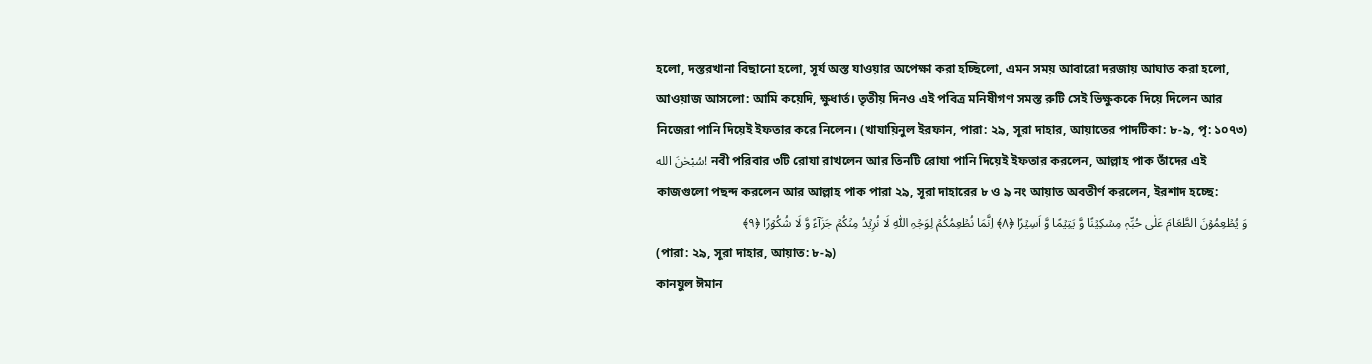হলো, দস্তরখানা বিছানো হলো, সূর্য অস্ত যাওয়ার অপেক্ষা করা হচ্ছিলো, এমন সময় আবারো দরজায় আঘাত করা হলো, আওয়াজ আসলো: আমি কয়েদি, ক্ষুধার্ত। তৃতীয় দিনও এই পবিত্র মনিষীগণ সমস্ত রুটি সেই ভিক্ষুককে দিয়ে দিলেন আর নিজেরা পানি দিয়েই ইফতার করে নিলেন। (খাযায়িনুল ইরফান, পারা: ২৯, সূরা দাহার, আয়াতের পাদটিকা: ৮-৯, পৃ: ১০৭৩)
سُبْحٰنَ الله! নবী পরিবার ৩টি রোযা রাখলেন আর তিনটি রোযা পানি দিয়েই ইফতার করলেন, আল্লাহ পাক তাঁদের এই কাজগুলো পছন্দ করলেন আর আল্লাহ পাক পারা ২৯, সূরা দাহারের ৮ ও ৯ নং আয়াত অবতীর্ণ করলেন, ইরশাদ হচ্ছে:
وَ یُطۡعِمُوۡنَ الطَّعَامَ عَلٰی حُبِّہٖ مِسۡکِیۡنًا وَّ یَتِیۡمًا وَّ اَسِیۡرًا ﴿۸﴾ اِنَّمَا نُطۡعِمُکُمۡ لِوَجۡہِ اللّٰہِ لَا نُرِیۡدُ مِنۡکُمۡ جَزَآءً وَّ لَا شُکُوۡرًا ﴿۹﴾
(পারা: ২৯, সূরা দাহার, আয়াত: ৮-৯)
কানযুল ঈমান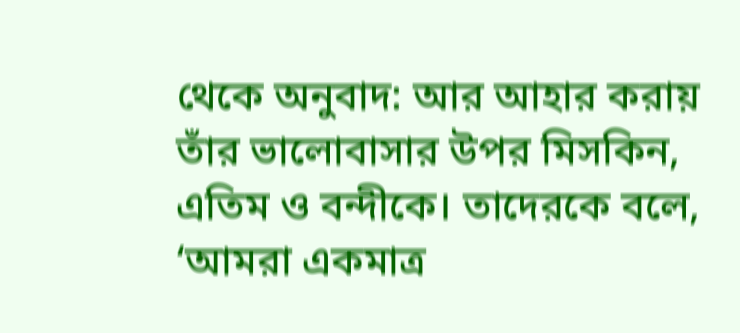থেকে অনুবাদ: আর আহার করায় তাঁর ভালোবাসার উপর মিসকিন, এতিম ও বন্দীকে। তাদেরকে বলে, ‘আমরা একমাত্র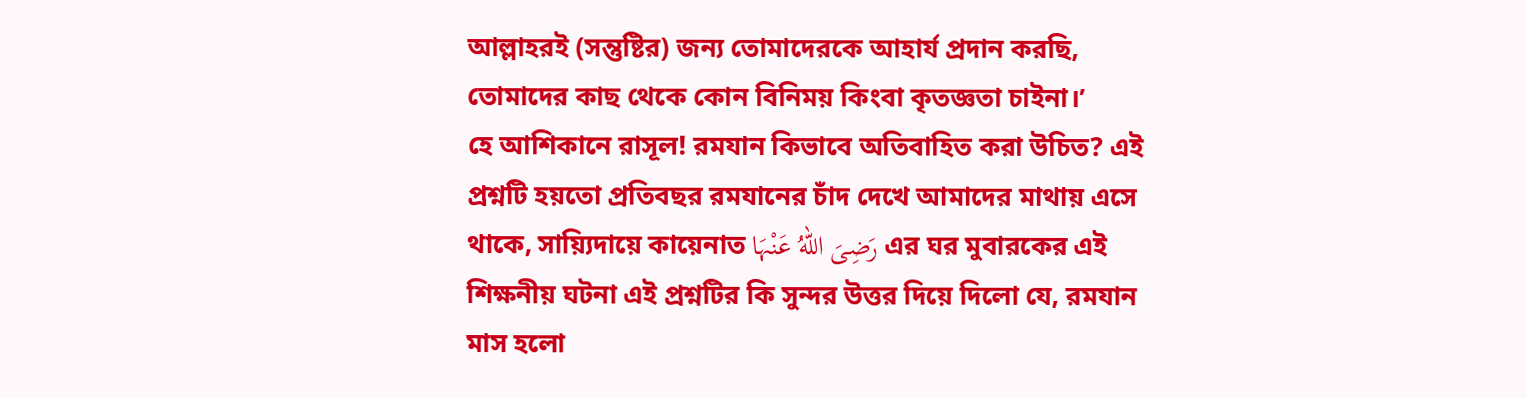আল্লাহরই (সন্তুষ্টির) জন্য তোমাদেরকে আহার্য প্রদান করছি, তোমাদের কাছ থেকে কোন বিনিময় কিংবা কৃতজ্ঞতা চাইনা।’
হে আশিকানে রাসূল! রমযান কিভাবে অতিবাহিত করা উচিত? এই প্রশ্নটি হয়তো প্রতিবছর রমযানের চাঁদ দেখে আমাদের মাথায় এসে থাকে, সায়্যিদায়ে কায়েনাত رَضِیَ اللهُ عَنْہَا এর ঘর মুবারকের এই শিক্ষনীয় ঘটনা এই প্রশ্নটির কি সুন্দর উত্তর দিয়ে দিলো যে, রমযান মাস হলো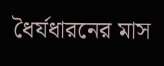ধৈর্যধারনের মাস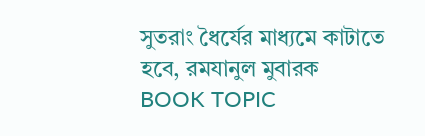সুতরাং ধৈর্যের মাধ্যমে কাটাতে হবে, রমযানুল মুবারক
BOOK TOPIC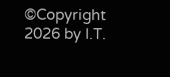©Copyright 2026 by I.T.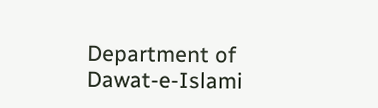Department of Dawat-e-Islami